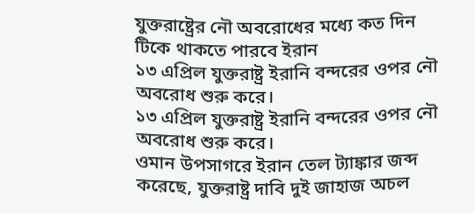যুক্তরাষ্ট্রের নৌ অবরোধের মধ্যে কত দিন টিকে থাকতে পারবে ইরান
১৩ এপ্রিল যুক্তরাষ্ট্র ইরানি বন্দরের ওপর নৌ অবরোধ শুরু করে।
১৩ এপ্রিল যুক্তরাষ্ট্র ইরানি বন্দরের ওপর নৌ অবরোধ শুরু করে।
ওমান উপসাগরে ইরান তেল ট্যাঙ্কার জব্দ করেছে, যুক্তরাষ্ট্র দাবি দুই জাহাজ অচল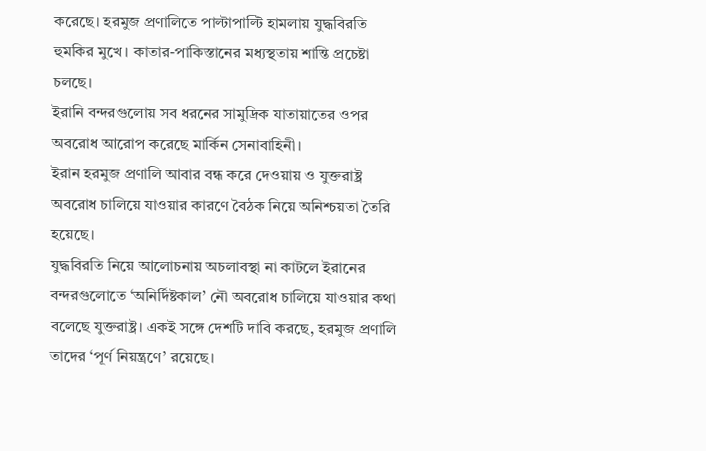করেছে। হরমুজ প্রণালিতে পাল্টাপাল্টি হামলায় যুদ্ধবিরতি হুমকির মুখে। কাতার-পাকিস্তানের মধ্যস্থতায় শান্তি প্রচেষ্টা চলছে।
ইরানি বন্দরগুলোয় সব ধরনের সামুদ্রিক যাতায়াতের ওপর অবরোধ আরোপ করেছে মার্কিন সেনাবাহিনী।
ইরান হরমুজ প্রণালি আবার বন্ধ করে দেওয়ায় ও যুক্তরাষ্ট্র অবরোধ চালিয়ে যাওয়ার কারণে বৈঠক নিয়ে অনিশ্চয়তা তৈরি হয়েছে।
যুদ্ধবিরতি নিয়ে আলোচনায় অচলাবস্থা না কাটলে ইরানের বন্দরগুলোতে ‘অনির্দিষ্টকাল’ নৌ অবরোধ চালিয়ে যাওয়ার কথা বলেছে যুক্তরাষ্ট্র। একই সঙ্গে দেশটি দাবি করছে, হরমুজ প্রণালি তাদের ‘পূর্ণ নিয়ন্ত্রণে’ রয়েছে।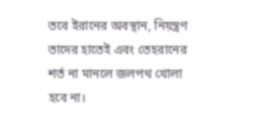তবে ইরানের অবস্থান, নিয়ন্ত্রণ তাদের হাতেই এবং তেহরানের শর্ত না মানলে জলপথ খোলা হবে না।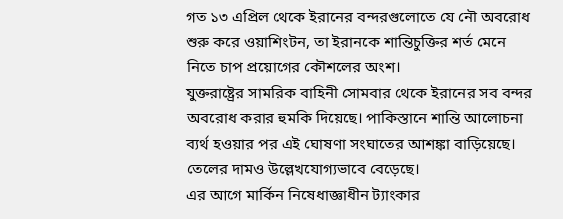গত ১৩ এপ্রিল থেকে ইরানের বন্দরগুলোতে যে নৌ অবরোধ শুরু করে ওয়াশিংটন, তা ইরানকে শান্তিচুক্তির শর্ত মেনে নিতে চাপ প্রয়োগের কৌশলের অংশ।
যুক্তরাষ্ট্রের সামরিক বাহিনী সোমবার থেকে ইরানের সব বন্দর অবরোধ করার হুমকি দিয়েছে। পাকিস্তানে শান্তি আলোচনা ব্যর্থ হওয়ার পর এই ঘোষণা সংঘাতের আশঙ্কা বাড়িয়েছে। তেলের দামও উল্লেখযোগ্যভাবে বেড়েছে।
এর আগে মার্কিন নিষেধাজ্ঞাধীন ট্যাংকার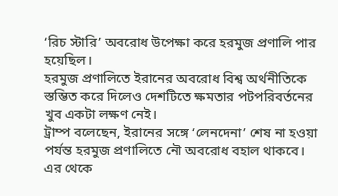‘রিচ স্টারি’ অবরোধ উপেক্ষা করে হরমুজ প্রণালি পার হয়েছিল।
হরমুজ প্রণালিতে ইরানের অবরোধ বিশ্ব অর্থনীতিকে স্তম্ভিত করে দিলেও দেশটিতে ক্ষমতার পটপরিবর্তনের খুব একটা লক্ষণ নেই।
ট্রাম্প বলেছেন, ইরানের সঙ্গে ‘লেনদেনা’ শেষ না হওয়া পর্যন্ত হরমুজ প্রণালিতে নৌ অবরোধ বহাল থাকবে।
এর থেকে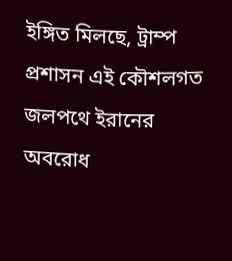ইঙ্গিত মিলছে, ট্রাম্প প্রশাসন এই কৌশলগত জলপথে ইরানের অবরোধ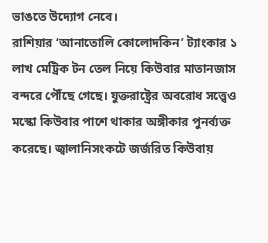ভাঙতে উদ্যোগ নেবে।
রাশিয়ার ‘আনাতোলি কোলোদকিন’ ট্যাংকার ১ লাখ মেট্রিক টন তেল নিয়ে কিউবার মাতানজাস বন্দরে পৌঁছে গেছে। যুক্তরাষ্ট্রের অবরোধ সত্ত্বেও মস্কো কিউবার পাশে থাকার অঙ্গীকার পুনর্ব্যক্ত করেছে। জ্বালানিসংকটে জর্জরিত কিউবায়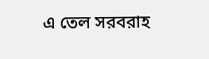এ তেল সরবরাহ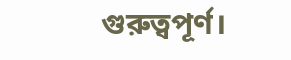গুরুত্বপূর্ণ।